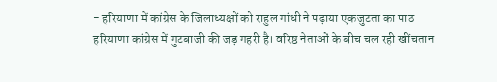- हरियाणा में कांग्रेस के जिलाध्यक्षों को राहुल गांधी ने पढ़ाया एकजुटता का पाठ
हरियाणा कांग्रेस में गुटबाजी की जड़ गहरी है। वरिष्ठ नेताओं के बीच चल रही खींचतान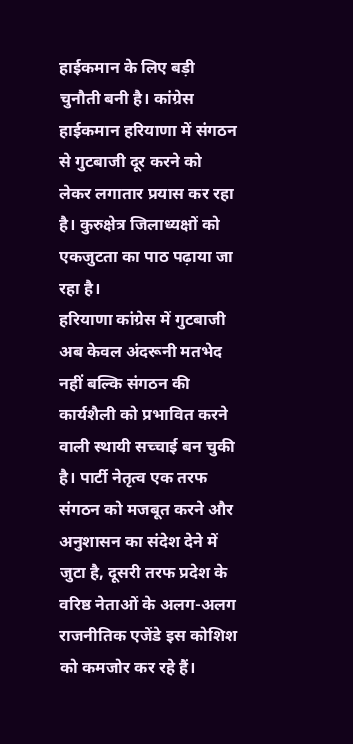हाईकमान के लिए बड़ी चुनौती बनी है। कांग्रेस हाईकमान हरियाणा में संगठन से गुटबाजी दूर करने को लेकर लगातार प्रयास कर रहा है। कुरुक्षेत्र जिलाध्यक्षों को एकजुटता का पाठ पढ़ाया जा रहा है।
हरियाणा कांग्रेस में गुटबाजी अब केवल अंदरूनी मतभेद नहीं बल्कि संगठन की कार्यशैली को प्रभावित करने वाली स्थायी सच्चाई बन चुकी है। पार्टी नेतृत्व एक तरफ संगठन को मजबूत करने और अनुशासन का संदेश देने में जुटा है, दूसरी तरफ प्रदेश के वरिष्ठ नेताओं के अलग-अलग राजनीतिक एजेंडे इस कोशिश को कमजोर कर रहे हैं।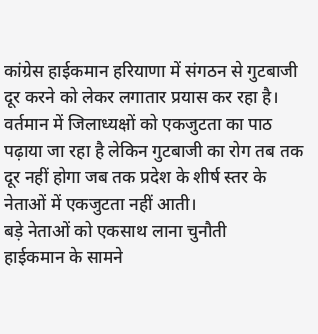कांग्रेस हाईकमान हरियाणा में संगठन से गुटबाजी दूर करने को लेकर लगातार प्रयास कर रहा है। वर्तमान में जिलाध्यक्षों को एकजुटता का पाठ पढ़ाया जा रहा है लेकिन गुटबाजी का रोग तब तक दूर नहीं होगा जब तक प्रदेश के शीर्ष स्तर के नेताओं में एकजुटता नहीं आती।
बड़े नेताओं को एकसाथ लाना चुनौती
हाईकमान के सामने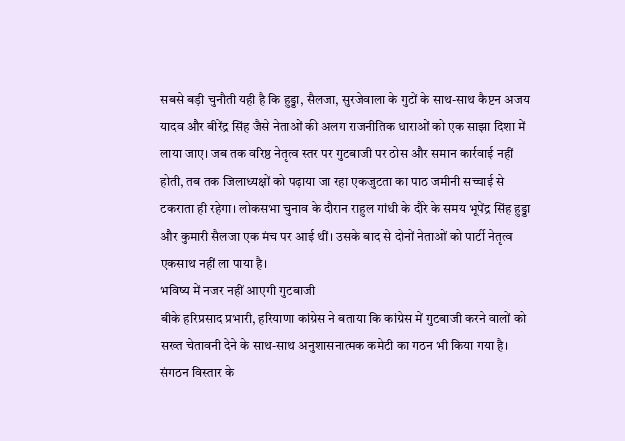सबसे बड़ी चुनौती यही है कि हुड्डा, सैलजा, सुरजेवाला के गुटों के साथ-साथ कैप्टन अजय यादव और बीरेंद्र सिंह जैसे नेताओं की अलग राजनीतिक धाराओं को एक साझा दिशा में लाया जाए। जब तक वरिष्ठ नेतृत्व स्तर पर गुटबाजी पर ठोस और समान कार्रवाई नहीं होती, तब तक जिलाध्यक्षों को पढ़ाया जा रहा एकजुटता का पाठ जमीनी सच्चाई से टकराता ही रहेगा। लोकसभा चुनाव के दौरान राहुल गांधी के दौरे के समय भूपेंद्र सिंह हुड्डा और कुमारी सैलजा एक मंच पर आई थीं। उसके बाद से दोनों नेताओं को पार्टी नेतृत्व एकसाथ नहीं ला पाया है।
भविष्य में नजर नहीं आएगी गुटबाजी
बीके हरिप्रसाद प्रभारी, हरियाणा कांग्रेस ने बताया कि कांग्रेस में गुटबाजी करने वालों को सख्त चेतावनी देने के साथ-साथ अनुशासनात्मक कमेटी का गठन भी किया गया है। संगठन विस्तार के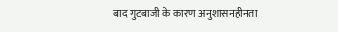बाद गुटबाजी के कारण अनुशासनहीनता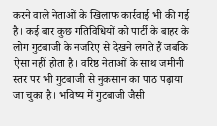करने वाले नेताओं के खिलाफ कार्रवाई भी की गई है। कई बार कुछ गतिविधियों को पार्टी के बाहर के लोग गुटबाजी के नजरिए से देखने लगते हैं जबकि ऐसा नहीं होता है। वरिष्ठ नेताओं के साथ जमीनी स्तर पर भी गुटबाजी से नुकसान का पाठ पढ़ाया जा चुका है। भविष्य में गुटबाजी जैसी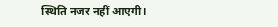स्थिति नजर नहीं आएगी।